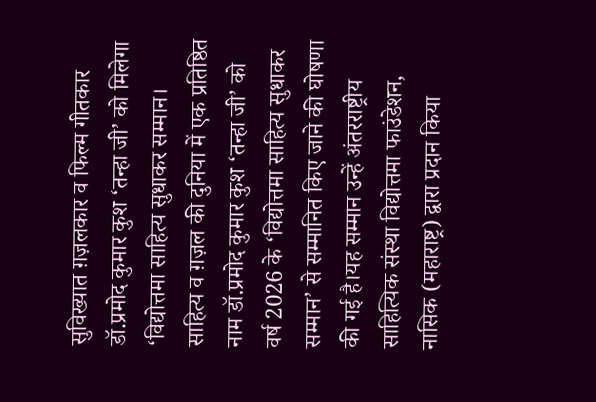सुविख्यात ग़ज़लकार व फिल्म गीतकार डॉ.प्रमोद कुमार कुश ‘तन्हा जी’ को मिलेगा ‘विद्योत्तमा साहित्य सुधाकर सम्मान।
साहित्य व ग़ज़ल की दुनिया में एक प्रतिष्ठित नाम डॉ.प्रमोद कुमार कुश ‘तन्हा जी’ को वर्ष 2026 के ‘विद्योत्तमा साहित्य सुधाकर सम्मान’ से सम्मानित किए जाने की घोषणा की गई है।यह सम्मान उन्हें अंतरराष्ट्रीय साहित्यिक संस्था विद्योत्तमा फाउंडेशन, नासिक (महाराष्ट्र) द्वारा प्रदान किया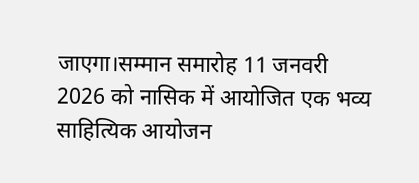जाएगा।सम्मान समारोह 11 जनवरी 2026 को नासिक में आयोजित एक भव्य साहित्यिक आयोजन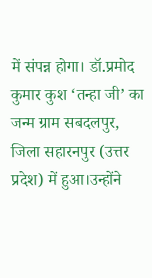में संपन्न होगा। डॉ.प्रमोद कुमार कुश ‘तन्हा जी’ का जन्म ग्राम सबदलपुर, जिला सहारनपुर (उत्तर प्रदेश) में हुआ।उन्होंने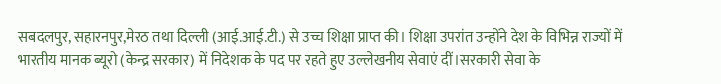सबदलपुर, सहारनपुर,मेरठ तथा दिल्ली (आई.आई.टी.) से उच्च शिक्षा प्राप्त की। शिक्षा उपरांत उन्होंने देश के विभिन्न राज्यों में भारतीय मानक ब्यूरो (केन्द्र सरकार) में निदेशक के पद पर रहते हुए उल्लेखनीय सेवाएं दीं।सरकारी सेवा के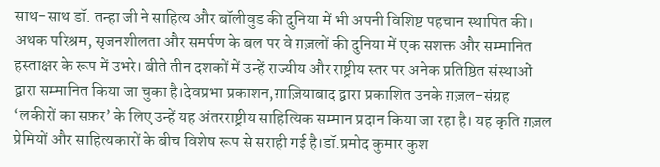साथ-साथ डॉ. तन्हा जी ने साहित्य और बॉलीवुड की दुनिया में भी अपनी विशिष्ट पहचान स्थापित की। अथक परिश्रम, सृजनशीलता और समर्पण के बल पर वे ग़ज़लों की दुनिया में एक सशक्त और सम्मानित हस्ताक्षर के रूप में उभरे। बीते तीन दशकों में उन्हें राज्यीय और राष्ट्रीय स्तर पर अनेक प्रतिष्ठित संस्थाओं द्वारा सम्मानित किया जा चुका है।देवप्रभा प्रकाशन,ग़ाज़ियाबाद द्वारा प्रकाशित उनके ग़ज़ल-संग्रह ‘लकीरों का सफ़र’ के लिए उन्हें यह अंतरराष्ट्रीय साहित्यिक सम्मान प्रदान किया जा रहा है। यह कृति ग़ज़ल प्रेमियों और साहित्यकारों के बीच विशेष रूप से सराही गई है।डॉ.प्रमोद कुमार कुश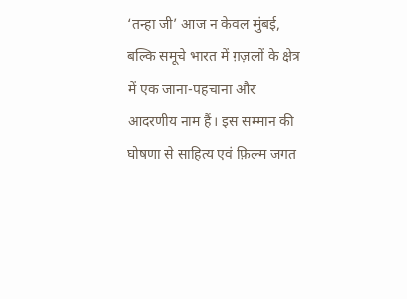‘तन्हा जी’ आज न केवल मुंबई, बल्कि समूचे भारत में ग़ज़लों के क्षेत्र में एक जाना-पहचाना और आदरणीय नाम हैं। इस सम्मान की घोषणा से साहित्य एवं फ़िल्म जगत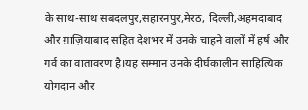के साथ-साथ सबदलपुर,सहारनपुर,मेरठ, दिल्ली,अहमदाबाद और ग़ाज़ियाबाद सहित देशभर में उनके चाहने वालों में हर्ष और गर्व का वातावरण है।यह सम्मान उनके दीर्घकालीन साहित्यिक योगदान और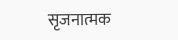सृजनात्मक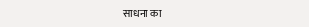साधना का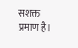सशक्त प्रमाण है।